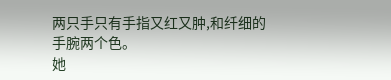两只手只有手指又红又肿,和纤细的手腕两个色。
她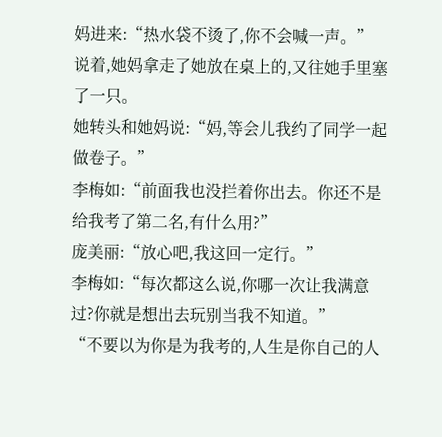妈进来:“热水袋不烫了,你不会喊一声。”
说着,她妈拿走了她放在桌上的,又往她手里塞了一只。
她转头和她妈说:“妈,等会儿我约了同学一起做卷子。”
李梅如:“前面我也没拦着你出去。你还不是给我考了第二名,有什么用?”
庞美丽:“放心吧,我这回一定行。”
李梅如:“每次都这么说,你哪一次让我满意过?你就是想出去玩别当我不知道。”
“不要以为你是为我考的,人生是你自己的人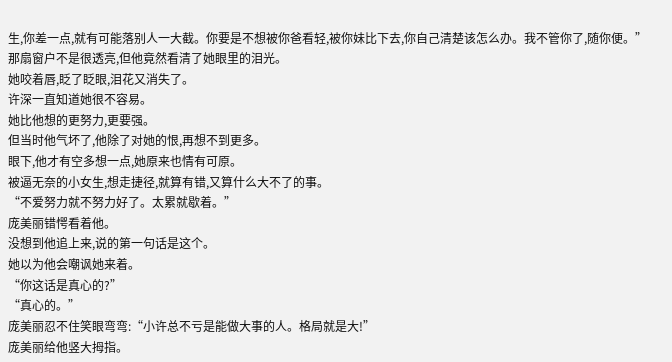生,你差一点,就有可能落别人一大截。你要是不想被你爸看轻,被你妹比下去,你自己清楚该怎么办。我不管你了,随你便。”
那扇窗户不是很透亮,但他竟然看清了她眼里的泪光。
她咬着唇,眨了眨眼,泪花又消失了。
许深一直知道她很不容易。
她比他想的更努力,更要强。
但当时他气坏了,他除了对她的恨,再想不到更多。
眼下,他才有空多想一点,她原来也情有可原。
被逼无奈的小女生,想走捷径,就算有错,又算什么大不了的事。
“不爱努力就不努力好了。太累就歇着。”
庞美丽错愕看着他。
没想到他追上来,说的第一句话是这个。
她以为他会嘲讽她来着。
“你这话是真心的?”
“真心的。”
庞美丽忍不住笑眼弯弯:“小许总不亏是能做大事的人。格局就是大!”
庞美丽给他竖大拇指。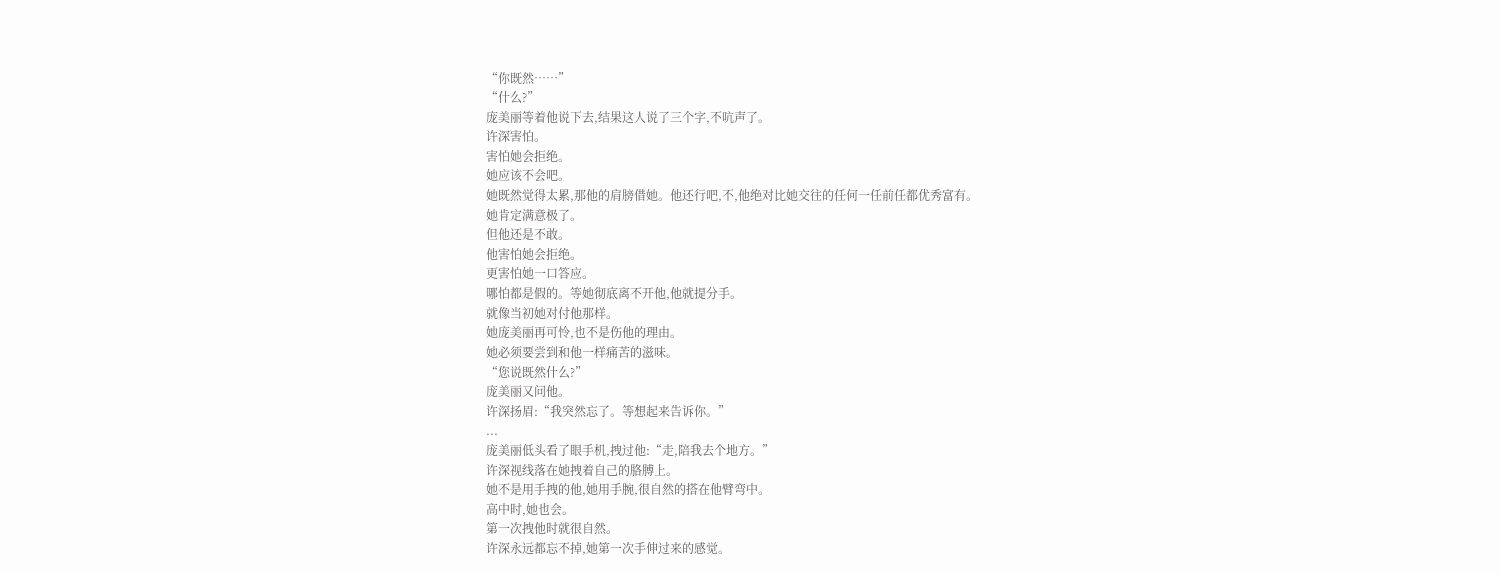“你既然……”
“什么?”
庞美丽等着他说下去,结果这人说了三个字,不吭声了。
许深害怕。
害怕她会拒绝。
她应该不会吧。
她既然觉得太累,那他的肩膀借她。他还行吧,不,他绝对比她交往的任何一任前任都优秀富有。
她肯定满意极了。
但他还是不敢。
他害怕她会拒绝。
更害怕她一口答应。
哪怕都是假的。等她彻底离不开他,他就提分手。
就像当初她对付他那样。
她庞美丽再可怜,也不是伤他的理由。
她必须要尝到和他一样痛苦的滋味。
“您说既然什么?”
庞美丽又问他。
许深扬眉:“我突然忘了。等想起来告诉你。”
...
庞美丽低头看了眼手机,拽过他:“走,陪我去个地方。”
许深视线落在她拽着自己的胳膊上。
她不是用手拽的他,她用手腕,很自然的搭在他臂弯中。
高中时,她也会。
第一次拽他时就很自然。
许深永远都忘不掉,她第一次手伸过来的感觉。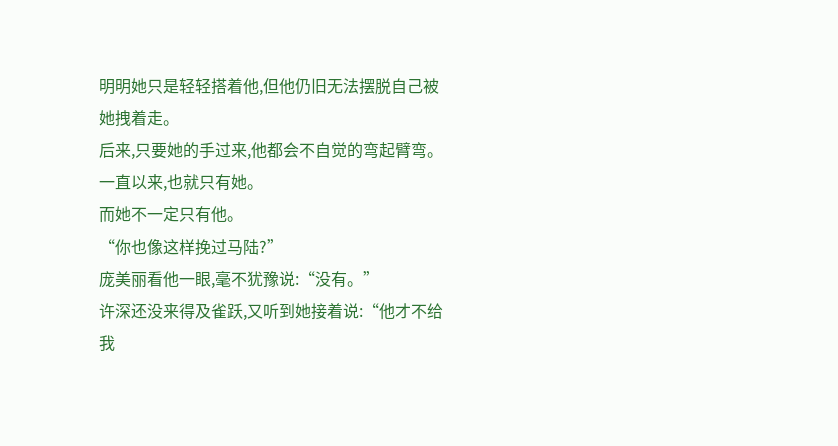明明她只是轻轻搭着他,但他仍旧无法摆脱自己被她拽着走。
后来,只要她的手过来,他都会不自觉的弯起臂弯。
一直以来,也就只有她。
而她不一定只有他。
“你也像这样挽过马陆?”
庞美丽看他一眼,毫不犹豫说:“没有。”
许深还没来得及雀跃,又听到她接着说:“他才不给我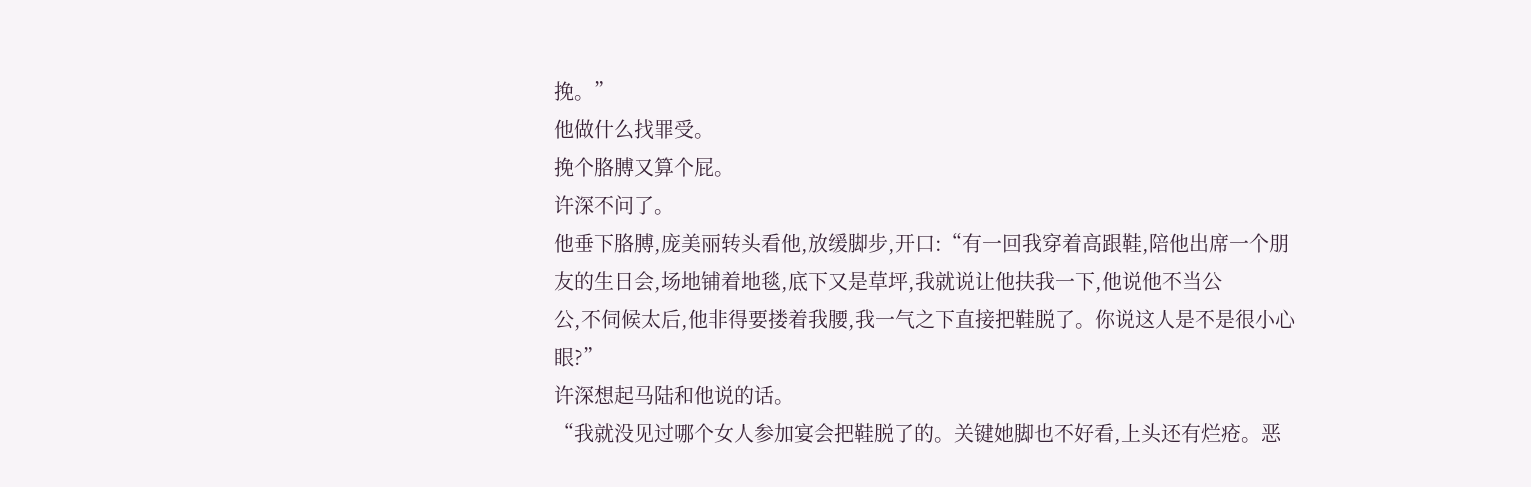挽。”
他做什么找罪受。
挽个胳膊又算个屁。
许深不问了。
他垂下胳膊,庞美丽转头看他,放缓脚步,开口:“有一回我穿着高跟鞋,陪他出席一个朋友的生日会,场地铺着地毯,底下又是草坪,我就说让他扶我一下,他说他不当公
公,不伺候太后,他非得要搂着我腰,我一气之下直接把鞋脱了。你说这人是不是很小心眼?”
许深想起马陆和他说的话。
“我就没见过哪个女人参加宴会把鞋脱了的。关键她脚也不好看,上头还有烂疮。恶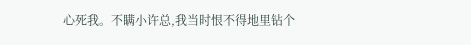心死我。不瞒小许总,我当时恨不得地里钻个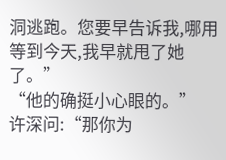洞逃跑。您要早告诉我,哪用等到今天,我早就甩了她了。”
“他的确挺小心眼的。”
许深问:“那你为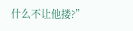什么不让他搂?”